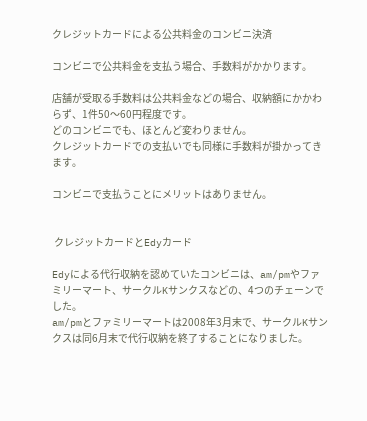クレジットカードによる公共料金のコンビニ決済

コンビニで公共料金を支払う場合、手数料がかかります。

店舗が受取る手数料は公共料金などの場合、収納額にかかわらず、1件50〜60円程度です。
どのコンビニでも、ほとんど変わりません。
クレジットカードでの支払いでも同様に手数料が掛かってきます。

コンビニで支払うことにメリットはありません。


 クレジットカードとEdyカード

Edyによる代行収納を認めていたコンビニは、am/pmやファミリーマート、サークルKサンクスなどの、4つのチェーンでした。
am/pmとファミリーマートは2008年3月末で、サークルKサンクスは同6月末で代行収納を終了することになりました。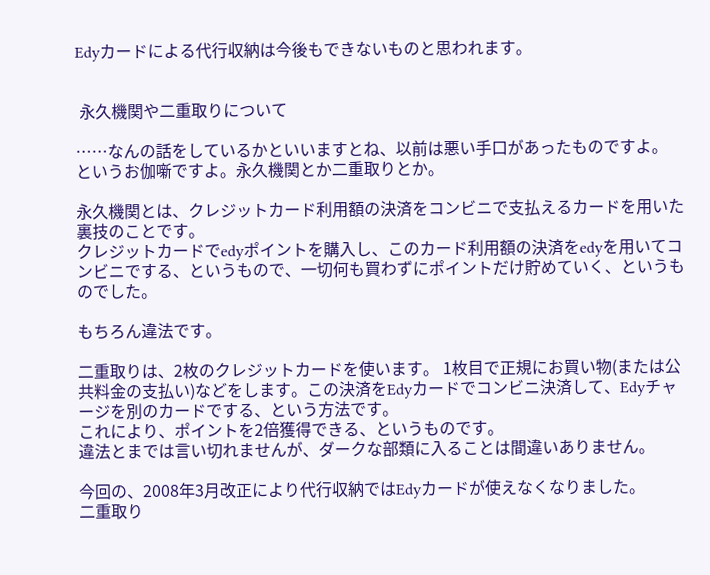Edyカードによる代行収納は今後もできないものと思われます。


 永久機関や二重取りについて

……なんの話をしているかといいますとね、以前は悪い手口があったものですよ。
というお伽噺ですよ。永久機関とか二重取りとか。

永久機関とは、クレジットカード利用額の決済をコンビニで支払えるカードを用いた裏技のことです。
クレジットカードでedyポイントを購入し、このカード利用額の決済をedyを用いてコンビニでする、というもので、一切何も買わずにポイントだけ貯めていく、というものでした。

もちろん違法です。

二重取りは、2枚のクレジットカードを使います。 1枚目で正規にお買い物(または公共料金の支払い)などをします。この決済をEdyカードでコンビニ決済して、Edyチャージを別のカードでする、という方法です。
これにより、ポイントを2倍獲得できる、というものです。
違法とまでは言い切れませんが、ダークな部類に入ることは間違いありません。

今回の、2008年3月改正により代行収納ではEdyカードが使えなくなりました。
二重取り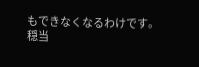もできなくなるわけです。
穏当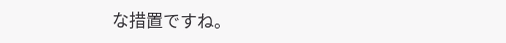な措置ですね。